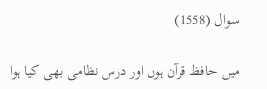سوال (1558)

میں حافظ قرآن ہوں اور درس نظامی بھی کیا ہوا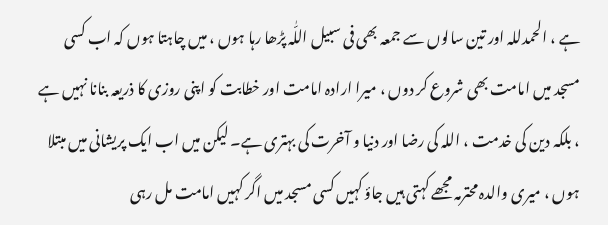ہے ، الحمدللہ اور تین سالوں سے جمعہ بھی فی سبیل اللّٰہ پڑھا رہا ہوں ، میں چاہتا ہوں کہ اب کسی مسجد میں امامت بھی شروع کر دوں ، میرا ارادہ امامت اور خطابت کو اپنی روزی کا ذریعہ بنانا نہیں ہے ، بلکہ دین کی خدمت ، اللہ کی رضا اور دنیا و آخرت کی بہتری ہے۔ لیکن میں اب ایک پریشانی میں مبتلا ہوں ، میری والدہ محترمہ مجھے کہتی ہیں جاؤ کہیں کسی مسجد میں اگر کہیں امامت مل رہی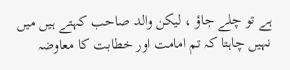ہے تو چلے جاؤ ، لیکن والد صاحب کہتے ہیں میں نہیں چاہتا کہ تم امامت اور خطابت کا معاوضہ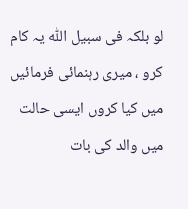لو بلکہ فی سبیل اللّٰہ یہ کام کرو ، میری رہنمائی فرمائیں میں کیا کروں ایسی حالت میں والد کی بات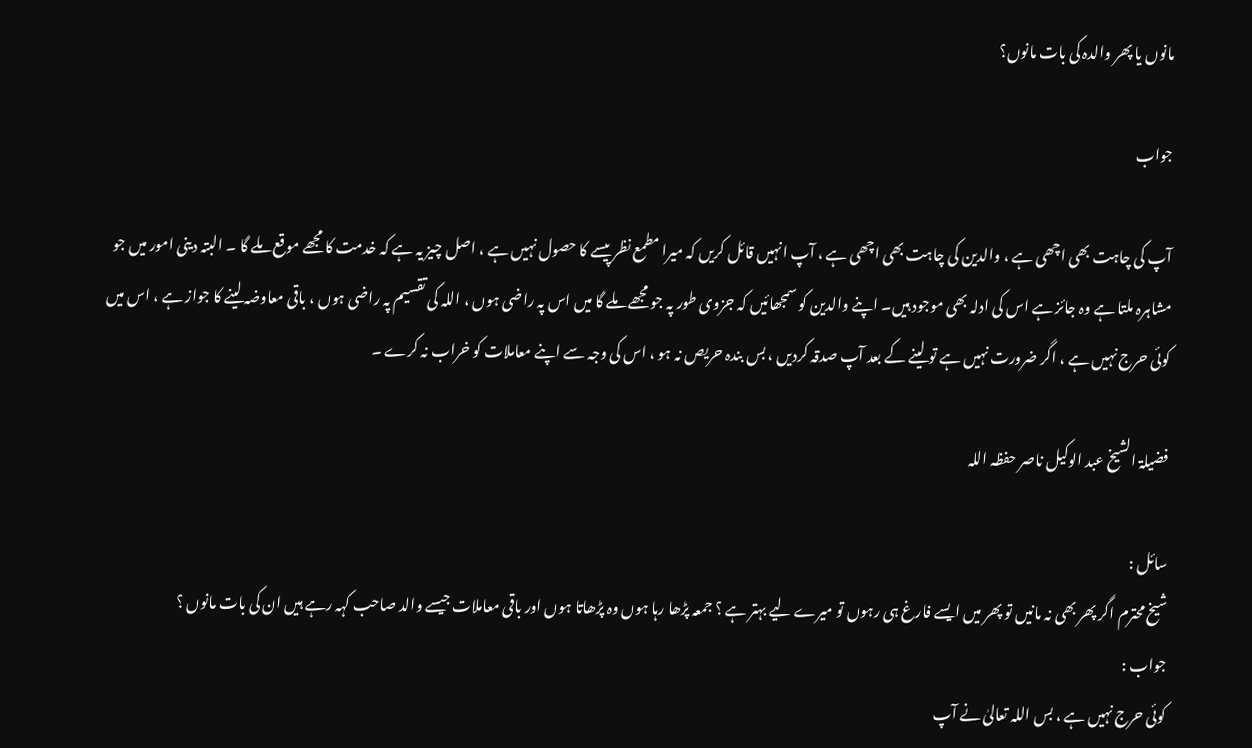مانوں یا پھر والدہ کی بات مانوں؟

جواب

آپ کی چاہت بھی اچھی ہے ، والدین کی چاہت بھی اچھی ہے ، آپ انہیں قائل کریں کہ میرا مطمع نظر پیسے کا حصول نہیں ہے ، اصل چیز یہ ہے کہ خدمت کا مجھے موقع ملے گا ۔ البتہ دینی امور میں جو مشاہرہ ملتا ہے وہ جائز ہے اس کی ادلہ بھی موجود ہیں۔ اپنے والدین کو سمجھائیں کہ جزوی طور پہ جو مجھے ملے گا میں اس پہ راضی ہوں ، اللہ کی تقسیم پہ راضی ہوں ، باقی معاوضہ لینے کا جواز ہے ، اس میں کوئی حرج نہیں ہے ، اگر ضرورت نہیں ہے تو لینے کے بعد آپ صدقہ کردیں ، بس بندہ حریص نہ ہو ، اس کی وجہ سے اپنے معاملات کو خراب نہ کرے ۔

فضیلۃ الشیخ عبد الوکیل ناصر حفظہ اللہ

سائل :
شیخ محترم اگر پھر بھی نہ مانیں تو پھر میں ایسے فارغ ہی رہوں تو میرے لیے بہتر ہے ؟ جمعہ پڑھا رہا ہوں وہ پڑھاتا ہوں اور باقی معاملات جیسے والد صاحب کہہ رہے ہیں ان کی بات مانوں ؟
جواب :
کوئی حرج نہیں ہے ، بس اللہ تعالیٰ نے آپ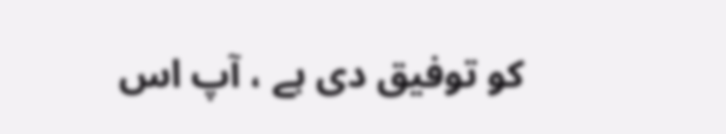کو توفیق دی ہے ، آپ اس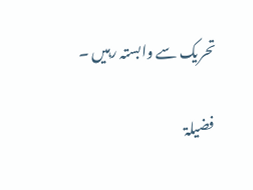تحریک سے وابستہ رہیں ۔

فضیلۃ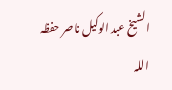الشیخ عبد الوکیل ناصر حفظہ اللہ